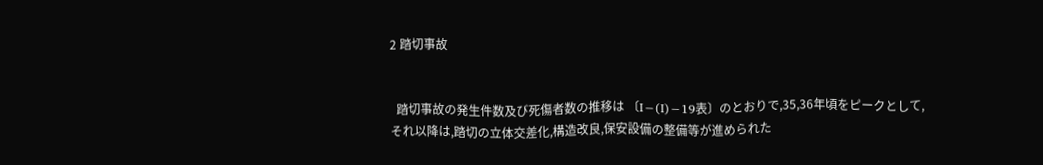2 踏切事故


  踏切事故の発生件数及び死傷者数の推移は 〔I−(I)−19表〕のとおりで,35,36年頃をピークとして,それ以降は,踏切の立体交差化,構造改良,保安設備の整備等が進められた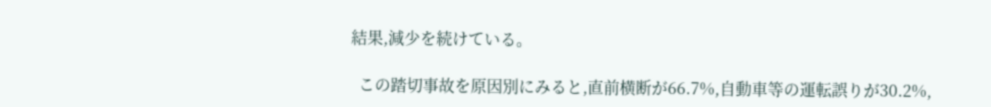結果,減少を続けている。

  この踏切事故を原因別にみると,直前横断が66.7%,自動車等の運転誤りが30.2%,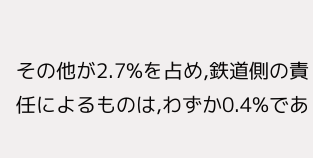その他が2.7%を占め,鉄道側の責任によるものは,わずか0.4%であ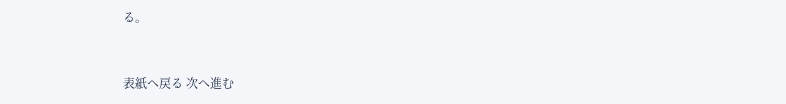る。


表紙へ戻る 次へ進む